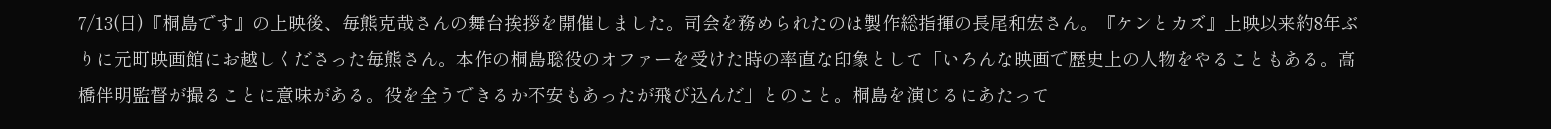7/13(日)『桐島です』の上映後、毎熊克哉さんの舞台挨拶を開催しました。司会を務められたのは製作総指揮の長尾和宏さん。『ケンとカズ』上映以来約8年ぶりに元町映画館にお越しくださった毎熊さん。本作の桐島聡役のオファーを受けた時の率直な印象として「いろんな映画で歴史上の人物をやることもある。高橋伴明監督が撮ることに意味がある。役を全うできるか不安もあったが飛び込んだ」とのこと。桐島を演じるにあたって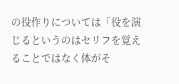の役作りについては「役を演じるというのはセリフを覚えることではなく体がそ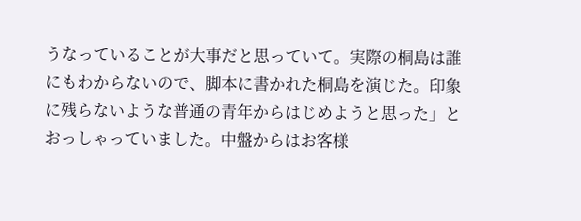うなっていることが大事だと思っていて。実際の桐島は誰にもわからないので、脚本に書かれた桐島を演じた。印象に残らないような普通の青年からはじめようと思った」とおっしゃっていました。中盤からはお客様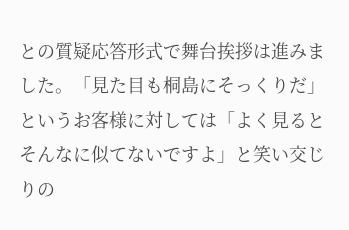との質疑応答形式で舞台挨拶は進みました。「見た目も桐島にそっくりだ」というお客様に対しては「よく見るとそんなに似てないですよ」と笑い交じりの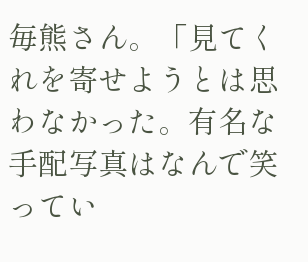毎熊さん。「見てくれを寄せようとは思わなかった。有名な手配写真はなんで笑ってい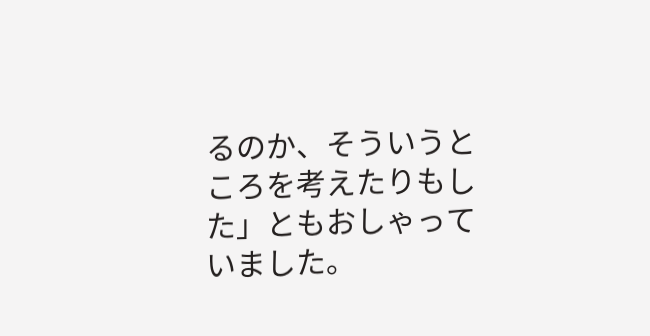るのか、そういうところを考えたりもした」ともおしゃっていました。